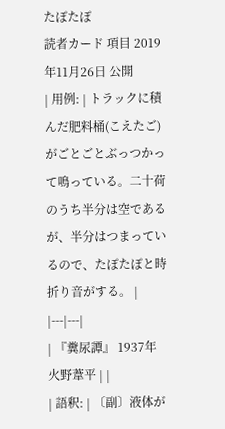たぽたぽ
読者カード 項目 2019年11月26日 公開
| 用例: | トラックに積んだ肥料桶(こえたご)がごとごとぶっつかって鳴っている。二十荷のうち半分は空であるが、半分はつまっているので、たぽたぽと時折り音がする。 |
|---|---|
| 『糞尿譚』 1937年 火野葦平 | |
| 語釈: | 〔副〕液体が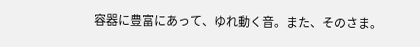容器に豊富にあって、ゆれ動く音。また、そのさま。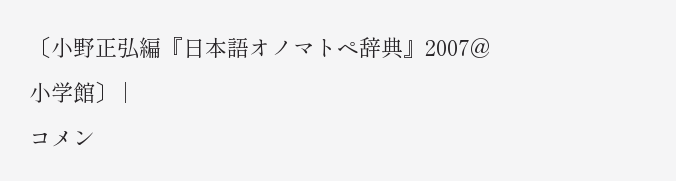〔小野正弘編『日本語オノマトペ辞典』2007@小学館〕 |
コメン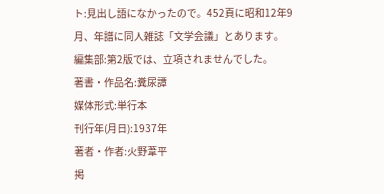ト:見出し語になかったので。452頁に昭和12年9月、年譜に同人雑誌「文学会議」とあります。
編集部:第2版では、立項されませんでした。
著書・作品名:糞尿譚
媒体形式:単行本
刊行年(月日):1937年
著者・作者:火野葦平
掲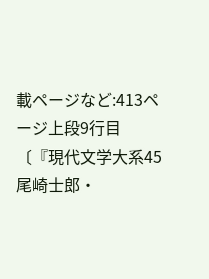載ページなど:413ページ上段9行目〔『現代文学大系45 尾崎士郎・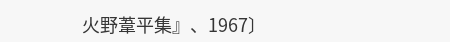火野葦平集』、1967〕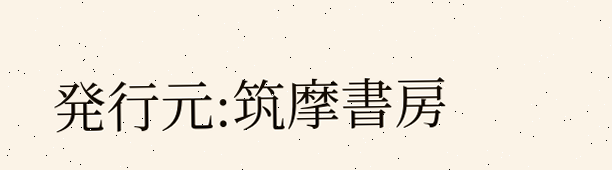発行元:筑摩書房